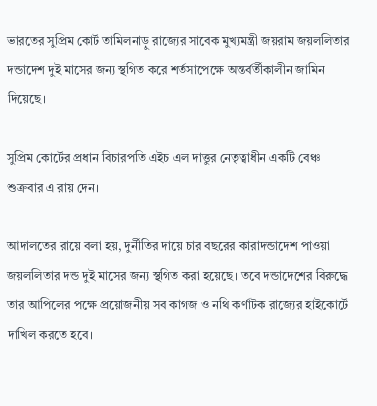ভারতের সুপ্রিম কোর্ট তামিলনাড়ু রাজ্যের সাবেক মুখ্যমন্ত্রী জয়রাম জয়ললিতার দন্ডাদেশ দুই মাসের জন্য স্থগিত করে শর্তসাপেক্ষে অন্তর্বর্তীকালীন জামিন দিয়েছে।

সুপ্রিম কোর্টের প্রধান বিচারপতি এইচ এল দাত্তুর নেতৃত্বাধীন একটি বেঞ্চ শুক্রবার এ রায় দেন।

আদালতের রায়ে বলা হয়, দুর্নীতির দায়ে চার বছরের কারাদন্ডাদেশ পাওয়া জয়ললিতার দন্ড দুই মাসের জন্য স্থগিত করা হয়েছে। তবে দন্ডাদেশের বিরুদ্ধে তার আপিলের পক্ষে প্রয়োজনীয় সব কাগজ ও নথি কর্ণাটক রাজ্যের হাইকোর্টে দাখিল করতে হবে।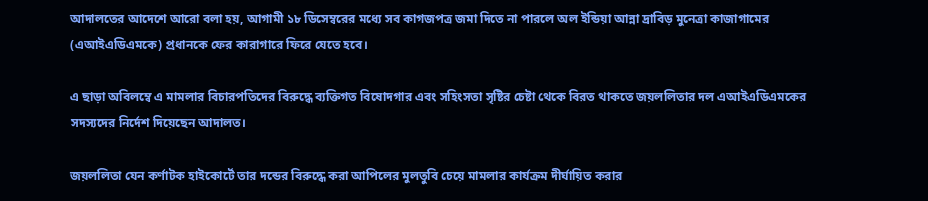আদালতের আদেশে আরো বলা হয়, আগামী ১৮ ডিসেম্বরের মধ্যে সব কাগজপত্র জমা দিতে না পারলে অল ইন্ডিয়া আন্না দ্রাবিড় মুনেত্রা কাজাগামের (এআইএডিএমকে) প্রধানকে ফের কারাগারে ফিরে যেতে হবে।

এ ছাড়া অবিলম্বে এ মামলার বিচারপতিদের বিরুদ্ধে ব্যক্তিগত বিষোদগার এবং সহিংসতা সৃষ্টির চেষ্টা থেকে বিরত থাকতে জয়ললিতার দল এআইএডিএমকের সদস্যদের নির্দেশ দিয়েছেন আদালত।

জয়ললিতা যেন কর্ণাটক হাইকোর্টে তার দন্ডের বিরুদ্ধে করা আপিলের মুলতুবি চেয়ে মামলার কার্যক্রম দীর্ঘায়িত করার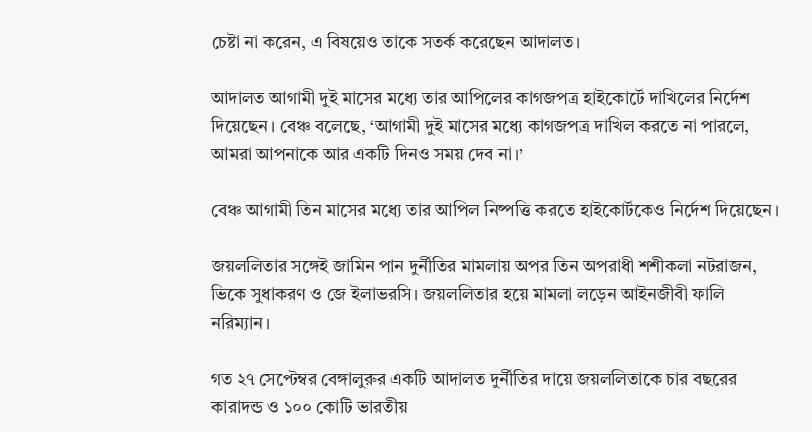চেষ্টা না করেন, এ বিষয়েও তাকে সতর্ক করেছেন আদালত।

আদালত আগামী দুই মাসের মধ্যে তার আপিলের কাগজপত্র হাইকোর্টে দাখিলের নির্দেশ দিয়েছেন। বেঞ্চ বলেছে, ‘আগামী দুই মাসের মধ্যে কাগজপত্র দাখিল করতে না পারলে, আমরা আপনাকে আর একটি দিনও সময় দেব না।’

বেঞ্চ আগামী তিন মাসের মধ্যে তার আপিল নিষ্পত্তি করতে হাইকোর্টকেও নির্দেশ দিয়েছেন।

জয়ললিতার সঙ্গেই জামিন পান দুর্নীতির মামলায় অপর তিন অপরাধী শশীকলা নটরাজন, ভিকে সুধাকরণ ও জে ইলাভরসি। জয়ললিতার হয়ে মামলা লড়েন আইনজীবী ফালি নরিম্যান।

গত ২৭ সেপ্টেম্বর বেঙ্গালুরুর একটি আদালত দুর্নীতির দায়ে জয়ললিতাকে চার বছরের কারাদন্ড ও ১০০ কোটি ভারতীয়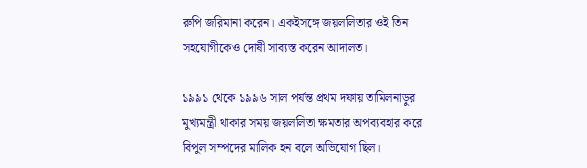রুপি জরিমানা করেন। একইসঙ্গে জয়ললিতার ওই তিন সহযোগীকেও দোষী সাব্যস্ত করেন আদালত।

১৯৯১ থেকে ১৯৯৬ সাল পর্যন্ত প্রথম দফায় তামিলনাড়ুর মুখ্যমন্ত্রী থাকার সময় জয়ললিতা ক্ষমতার অপব্যবহার করে বিপুল সম্পদের মালিক হন বলে অভিযোগ ছিল।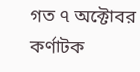গত ৭ অক্টোবর কর্ণাটক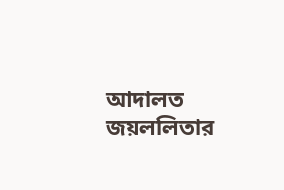আদালত জয়ললিতার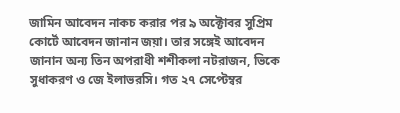জামিন আবেদন নাকচ করার পর ৯ অক্টোবর সুপ্রিম কোর্টে আবেদন জানান জয়া। তার সঙ্গেই আবেদন জানান অন্য তিন অপরাধী শশীকলা নটরাজন, ভিকে সুধাকরণ ও জে ইলাভরসি। গত ২৭ সেপ্টেম্বর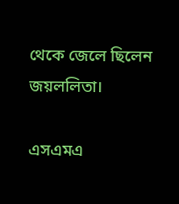থেকে জেলে ছিলেন জয়ললিতা।

এসএমএ